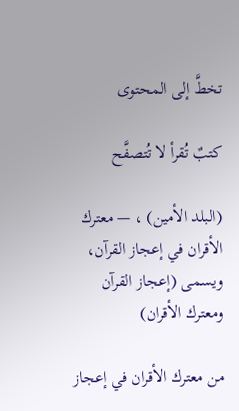تخطَّ إلى المحتوى

كتبٌ تُقرأ لا تُتصفَّح

(البلد الأمين) ، — معترك الأقران في إعجاز القرآن، ويسمى (إعجاز القرآن ومعترك الأقران)

من معترك الأقران في إعجاز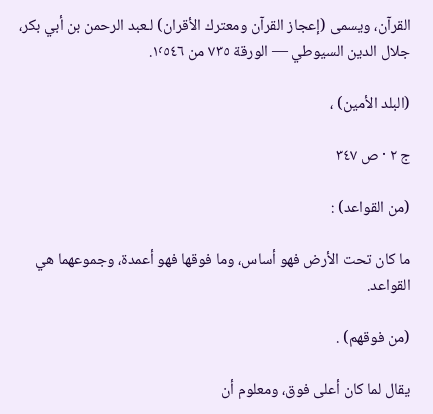القرآن، ويسمى (إعجاز القرآن ومعترك الأقران) لـعبد الرحمن بن أبي بكر، جلال الدين السيوطي — الورقة ٧٣٥ من ١٬٥٤٦.

(البلد الأمين) ،

ج ٢ · ص ٣٤٧

(من القواعد) :

ما كان تحت الأرض فهو أساس، وما فوقها فهو أعمدة، وجموعهما هي القواعد.

(من فوقهم) .

يقال لما كان أعلى فوق، ومعلوم أن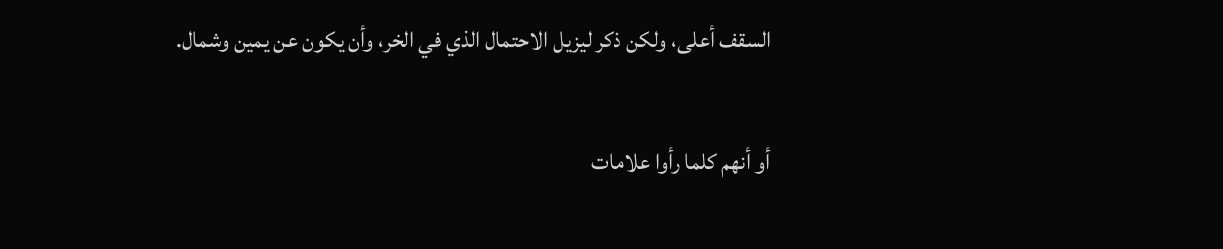السقف أعلى، ولكن ذكر ليزيل الاحتمال الذي في الخر، وأن يكون عن يمين وشمال.

أو أنهم كلما رأوا علامات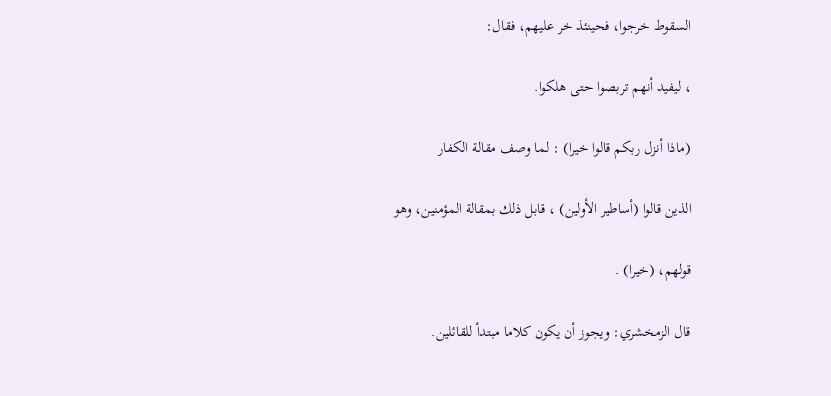السقوط خرجوا، فحينئذ خر عليهم، فقال:

، ليفيد أنهم تربصوا حتى هلكوا.

(ماذا أنزل ربكم قالوا خيرا) : لما وصف مقالة الكفار

الذين قالوا (أساطير الأولين) ، قابل ذلك بمقالة المؤمنين، وهو

قولهم، (خيرا) .

قال الزمخشري: ويجوز أن يكون كلاما مبتدأ للقائلين.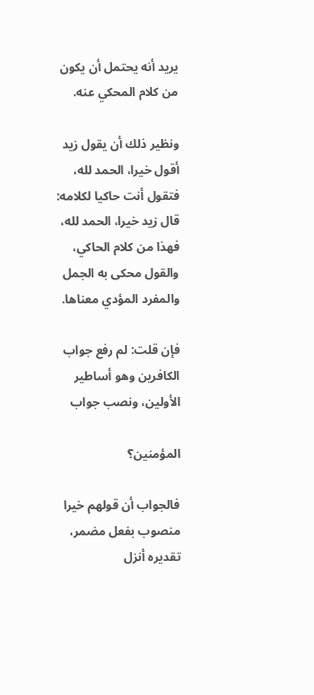يريد أنه يحتمل أن يكون من كلام المحكي عنه.

ونظير ذلك أن يقول زيد أقول خيرا، الحمد لله، فتقول أنت حاكيا لكلامه: قال زيد خيرا، الحمد لله، فهذا من كلام الحاكي، والقول محكى به الجمل والمفرد المؤدي معناها.

فإن قلت: لم رفع جواب الكافرين وهو أساطير الأولين، ونصب جواب

المؤمنين؟

فالجواب أن قولهم خيرا منصوب بفعل مضمر، تقديره أنزل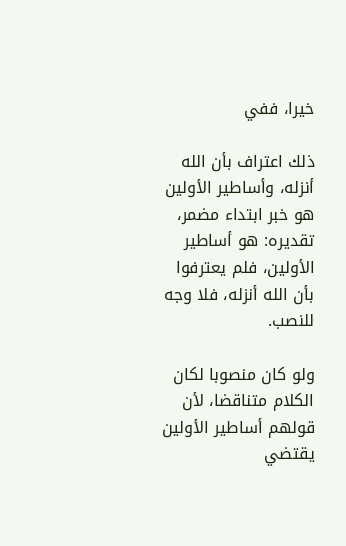خيرا، ففي

ذلك اعتراف بأن الله أنزله، وأساطير الأولين هو خبر ابتداء مضمر، تقديره: هو أساطير الأولين، فلم يعترفوا بأن الله أنزله، فلا وجه للنصب.

ولو كان منصوبا لكان الكلام متناقضا، لأن قولهم أساطير الأولين يقتضي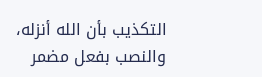التكذيب بأن الله أنزله، والنصب بفعل مضمر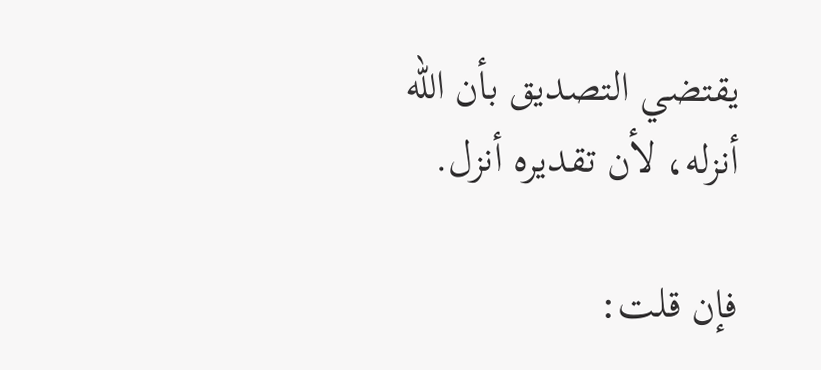يقتضي التصديق بأن الله أنزله، لأن تقديره أنزل.

فإن قلت: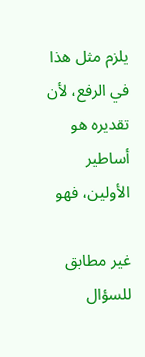يلزم مثل هذا في الرفع، لأن تقديره هو أساطير الأولين، فهو

غير مطابق للسؤال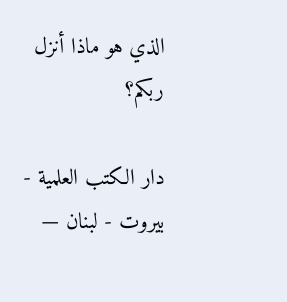الذي هو ماذا أنزل ربكم؟

دار الكتب العلمية - بيروت - لبنان —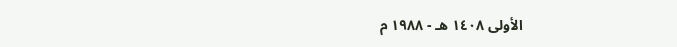الأولى ١٤٠٨ هـ - ١٩٨٨ م